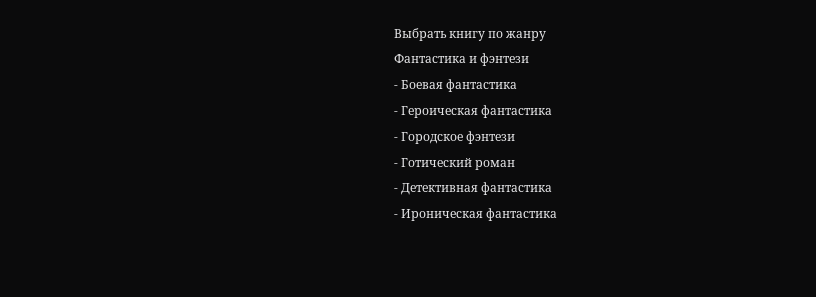Выбрать книгу по жанру
Фантастика и фэнтези
- Боевая фантастика
- Героическая фантастика
- Городское фэнтези
- Готический роман
- Детективная фантастика
- Ироническая фантастика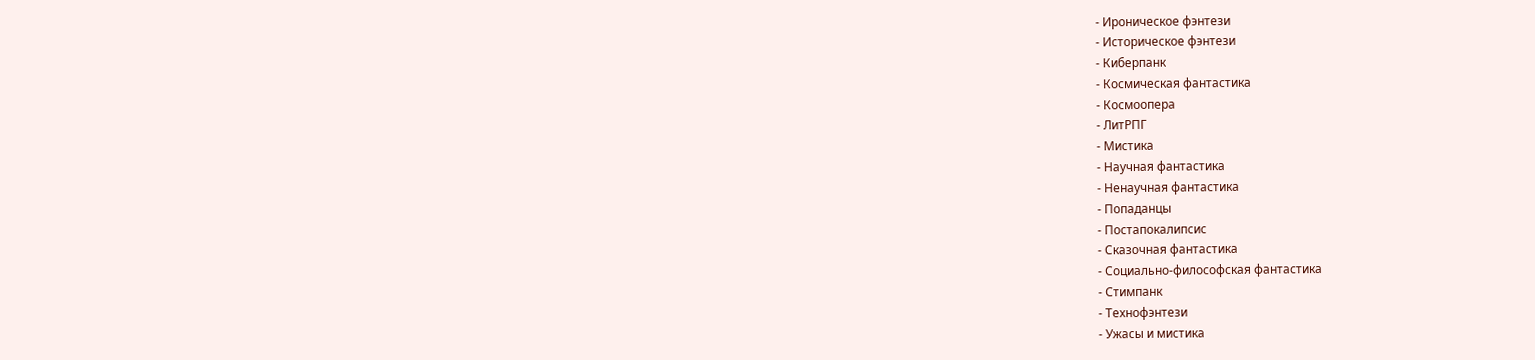- Ироническое фэнтези
- Историческое фэнтези
- Киберпанк
- Космическая фантастика
- Космоопера
- ЛитРПГ
- Мистика
- Научная фантастика
- Ненаучная фантастика
- Попаданцы
- Постапокалипсис
- Сказочная фантастика
- Социально-философская фантастика
- Стимпанк
- Технофэнтези
- Ужасы и мистика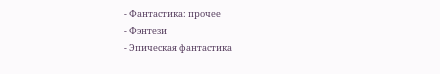- Фантастика: прочее
- Фэнтези
- Эпическая фантастика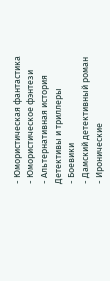- Юмористическая фантастика
- Юмористическое фэнтези
- Альтернативная история
Детективы и триллеры
- Боевики
- Дамский детективный роман
- Иронические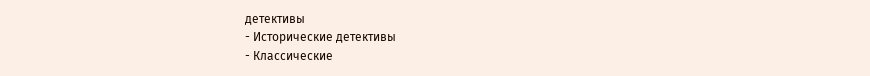детективы
- Исторические детективы
- Классические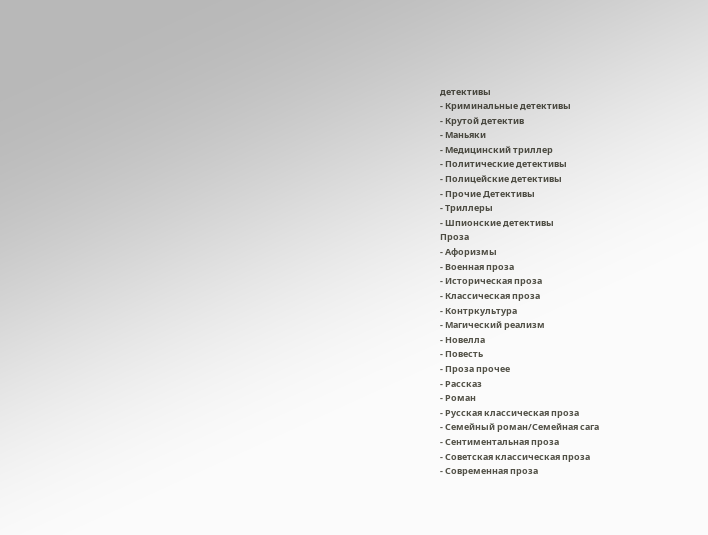детективы
- Криминальные детективы
- Крутой детектив
- Маньяки
- Медицинский триллер
- Политические детективы
- Полицейские детективы
- Прочие Детективы
- Триллеры
- Шпионские детективы
Проза
- Афоризмы
- Военная проза
- Историческая проза
- Классическая проза
- Контркультура
- Магический реализм
- Новелла
- Повесть
- Проза прочее
- Рассказ
- Роман
- Русская классическая проза
- Семейный роман/Семейная сага
- Сентиментальная проза
- Советская классическая проза
- Современная проза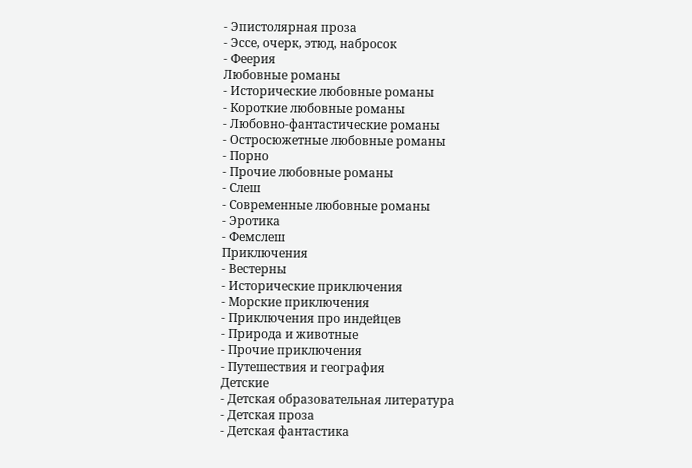- Эпистолярная проза
- Эссе, очерк, этюд, набросок
- Феерия
Любовные романы
- Исторические любовные романы
- Короткие любовные романы
- Любовно-фантастические романы
- Остросюжетные любовные романы
- Порно
- Прочие любовные романы
- Слеш
- Современные любовные романы
- Эротика
- Фемслеш
Приключения
- Вестерны
- Исторические приключения
- Морские приключения
- Приключения про индейцев
- Природа и животные
- Прочие приключения
- Путешествия и география
Детские
- Детская образовательная литература
- Детская проза
- Детская фантастика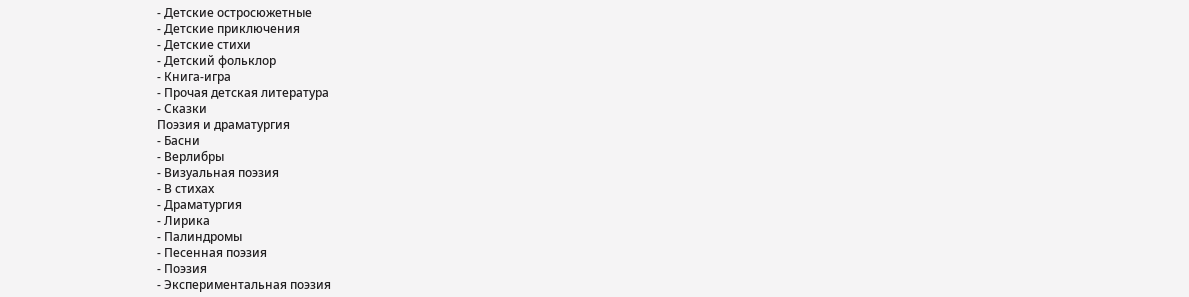- Детские остросюжетные
- Детские приключения
- Детские стихи
- Детский фольклор
- Книга-игра
- Прочая детская литература
- Сказки
Поэзия и драматургия
- Басни
- Верлибры
- Визуальная поэзия
- В стихах
- Драматургия
- Лирика
- Палиндромы
- Песенная поэзия
- Поэзия
- Экспериментальная поэзия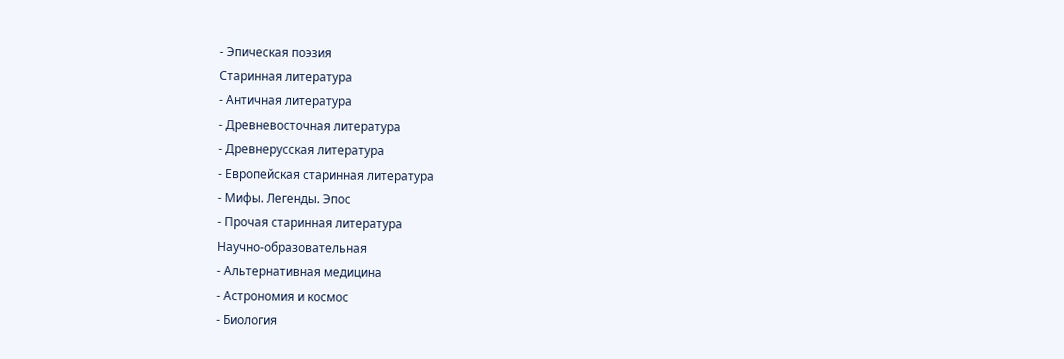- Эпическая поэзия
Старинная литература
- Античная литература
- Древневосточная литература
- Древнерусская литература
- Европейская старинная литература
- Мифы. Легенды. Эпос
- Прочая старинная литература
Научно-образовательная
- Альтернативная медицина
- Астрономия и космос
- Биология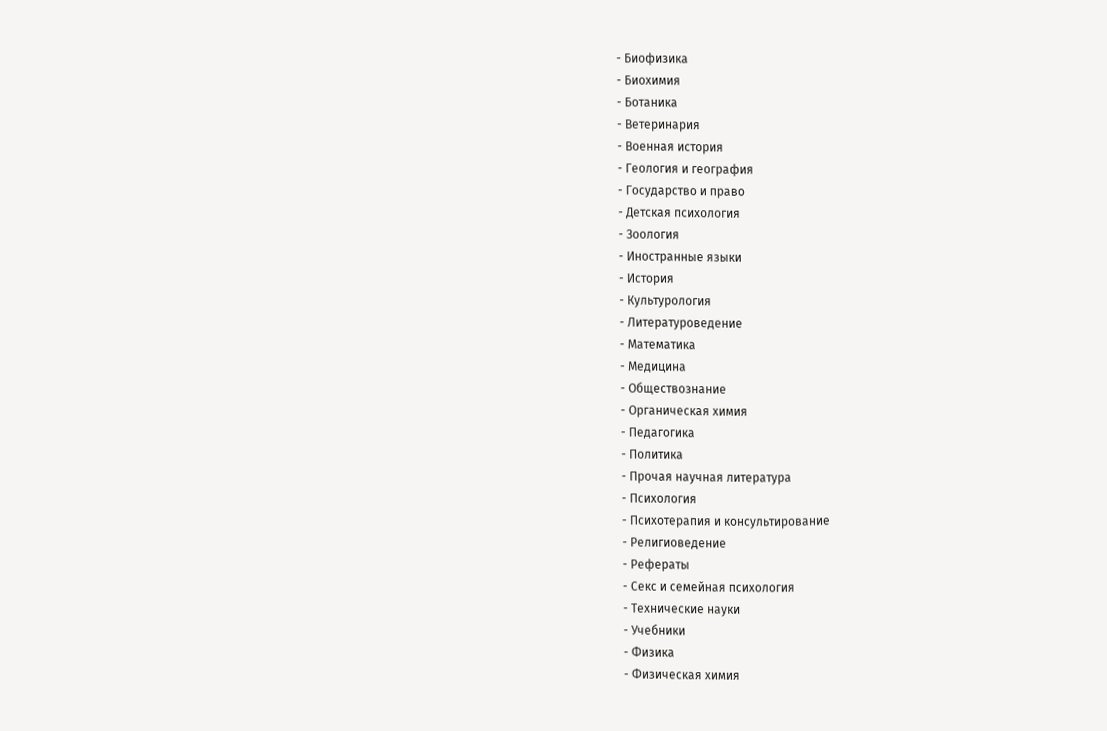- Биофизика
- Биохимия
- Ботаника
- Ветеринария
- Военная история
- Геология и география
- Государство и право
- Детская психология
- Зоология
- Иностранные языки
- История
- Культурология
- Литературоведение
- Математика
- Медицина
- Обществознание
- Органическая химия
- Педагогика
- Политика
- Прочая научная литература
- Психология
- Психотерапия и консультирование
- Религиоведение
- Рефераты
- Секс и семейная психология
- Технические науки
- Учебники
- Физика
- Физическая химия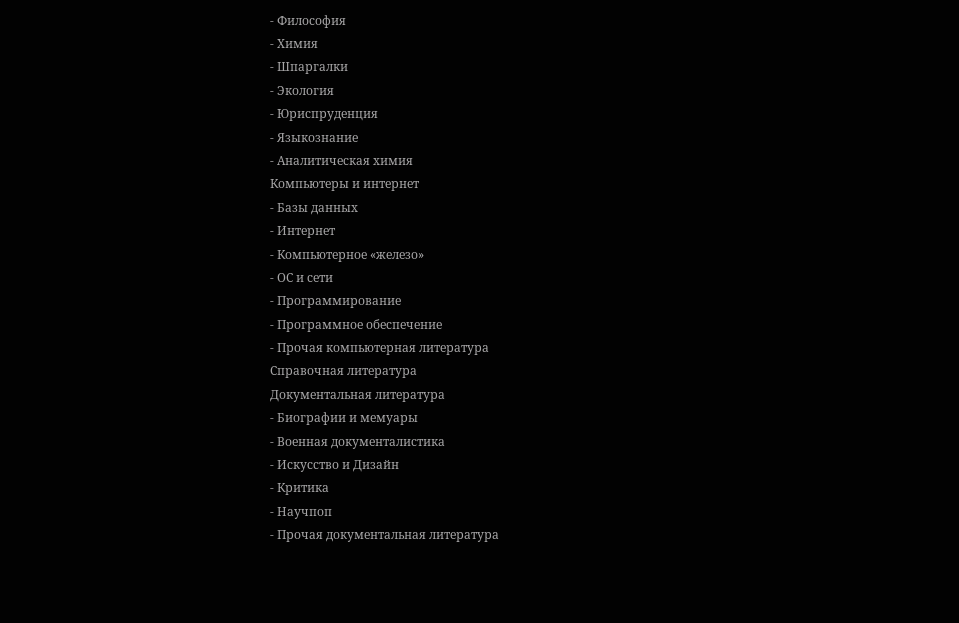- Философия
- Химия
- Шпаргалки
- Экология
- Юриспруденция
- Языкознание
- Аналитическая химия
Компьютеры и интернет
- Базы данных
- Интернет
- Компьютерное «железо»
- ОС и сети
- Программирование
- Программное обеспечение
- Прочая компьютерная литература
Справочная литература
Документальная литература
- Биографии и мемуары
- Военная документалистика
- Искусство и Дизайн
- Критика
- Научпоп
- Прочая документальная литература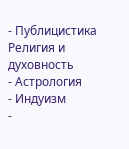- Публицистика
Религия и духовность
- Астрология
- Индуизм
-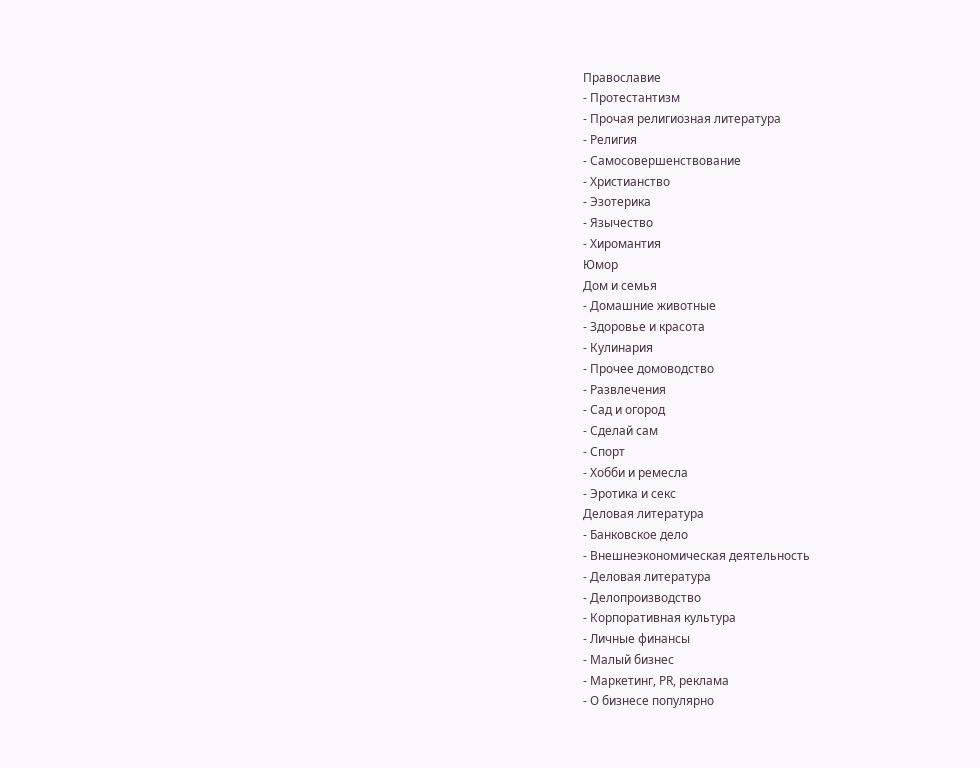Православие
- Протестантизм
- Прочая религиозная литература
- Религия
- Самосовершенствование
- Христианство
- Эзотерика
- Язычество
- Хиромантия
Юмор
Дом и семья
- Домашние животные
- Здоровье и красота
- Кулинария
- Прочее домоводство
- Развлечения
- Сад и огород
- Сделай сам
- Спорт
- Хобби и ремесла
- Эротика и секс
Деловая литература
- Банковское дело
- Внешнеэкономическая деятельность
- Деловая литература
- Делопроизводство
- Корпоративная культура
- Личные финансы
- Малый бизнес
- Маркетинг, PR, реклама
- О бизнесе популярно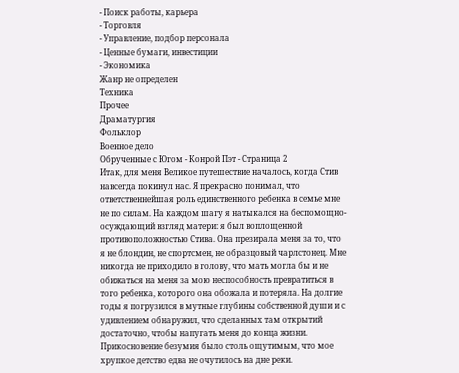- Поиск работы, карьера
- Торговля
- Управление, подбор персонала
- Ценные бумаги, инвестиции
- Экономика
Жанр не определен
Техника
Прочее
Драматургия
Фольклор
Военное дело
Обрученные с Югом - Конрой Пэт - Страница 2
Итак, для меня Великое путешествие началось, когда Стив навсегда покинул нас. Я прекрасно понимал, что ответственнейшая роль единственного ребенка в семье мне не по силам. На каждом шагу я натыкался на беспомощно-осуждающий взгляд матери: я был воплощенной противоположностью Стива. Она презирала меня за то, что я не блондин, не спортсмен, не образцовый чарлстонец. Мне никогда не приходило в голову, что мать могла бы и не обижаться на меня за мою неспособность превратиться в того ребенка, которого она обожала и потеряла. На долгие годы я погрузился в мутные глубины собственной души и с удивлением обнаружил, что сделанных там открытий достаточно, чтобы напугать меня до конца жизни. Прикосновение безумия было столь ощутимым, что мое хрупкое детство едва не очутилось на дне реки.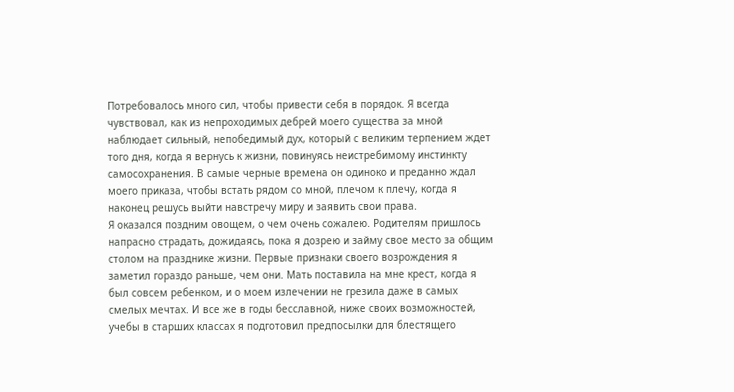Потребовалось много сил, чтобы привести себя в порядок. Я всегда чувствовал, как из непроходимых дебрей моего существа за мной наблюдает сильный, непобедимый дух, который с великим терпением ждет того дня, когда я вернусь к жизни, повинуясь неистребимому инстинкту самосохранения. В самые черные времена он одиноко и преданно ждал моего приказа, чтобы встать рядом со мной, плечом к плечу, когда я наконец решусь выйти навстречу миру и заявить свои права.
Я оказался поздним овощем, о чем очень сожалею. Родителям пришлось напрасно страдать, дожидаясь, пока я дозрею и займу свое место за общим столом на празднике жизни. Первые признаки своего возрождения я заметил гораздо раньше, чем они. Мать поставила на мне крест, когда я был совсем ребенком, и о моем излечении не грезила даже в самых смелых мечтах. И все же в годы бесславной, ниже своих возможностей, учебы в старших классах я подготовил предпосылки для блестящего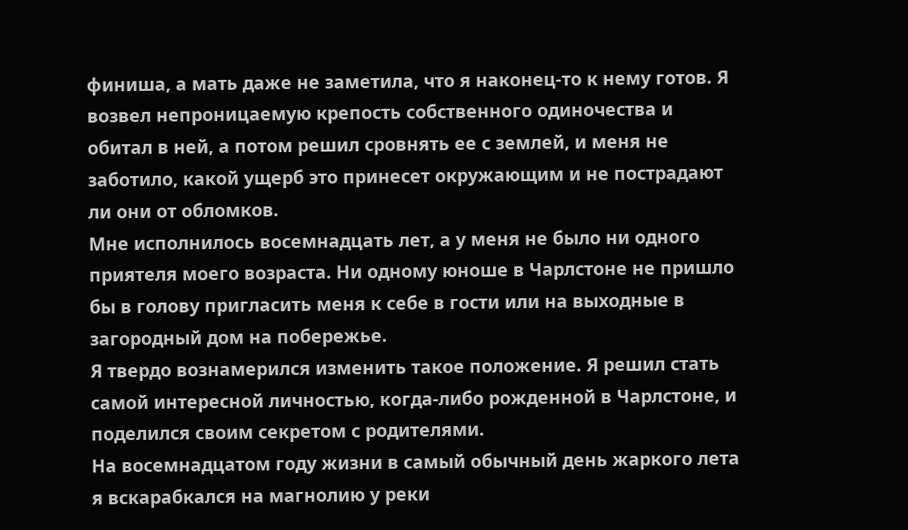финиша, а мать даже не заметила, что я наконец-то к нему готов. Я возвел непроницаемую крепость собственного одиночества и обитал в ней, а потом решил сровнять ее с землей, и меня не заботило, какой ущерб это принесет окружающим и не пострадают ли они от обломков.
Мне исполнилось восемнадцать лет, а у меня не было ни одного приятеля моего возраста. Ни одному юноше в Чарлстоне не пришло бы в голову пригласить меня к себе в гости или на выходные в загородный дом на побережье.
Я твердо вознамерился изменить такое положение. Я решил стать самой интересной личностью, когда-либо рожденной в Чарлстоне, и поделился своим секретом с родителями.
На восемнадцатом году жизни в самый обычный день жаркого лета я вскарабкался на магнолию у реки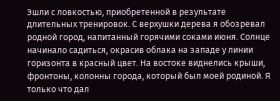Эшли с ловкостью, приобретенной в результате длительных тренировок. С верхушки дерева я обозревал родной город, напитанный горячими соками июня. Солнце начинало садиться, окрасив облака на западе у линии горизонта в красный цвет. На востоке виднелись крыши, фронтоны, колонны города, который был моей родиной. Я только что дал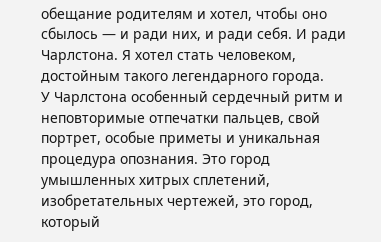обещание родителям и хотел, чтобы оно сбылось — и ради них, и ради себя. И ради Чарлстона. Я хотел стать человеком, достойным такого легендарного города.
У Чарлстона особенный сердечный ритм и неповторимые отпечатки пальцев, свой портрет, особые приметы и уникальная процедура опознания. Это город умышленных хитрых сплетений, изобретательных чертежей, это город, который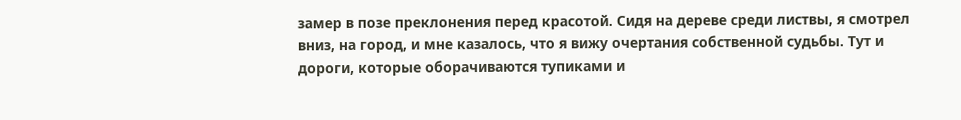замер в позе преклонения перед красотой. Сидя на дереве среди листвы, я смотрел вниз, на город, и мне казалось, что я вижу очертания собственной судьбы. Тут и дороги, которые оборачиваются тупиками и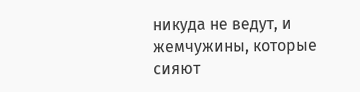никуда не ведут, и жемчужины, которые сияют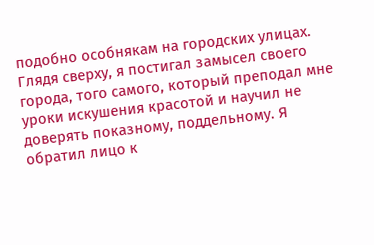подобно особнякам на городских улицах. Глядя сверху, я постигал замысел своего города, того самого, который преподал мне уроки искушения красотой и научил не доверять показному, поддельному. Я обратил лицо к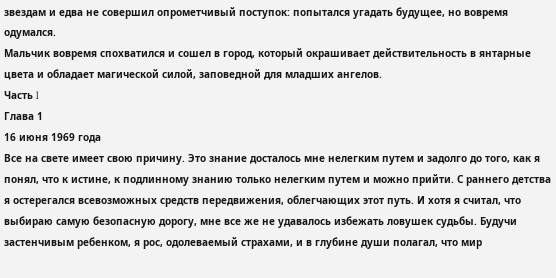звездам и едва не совершил опрометчивый поступок: попытался угадать будущее, но вовремя одумался.
Мальчик вовремя спохватился и сошел в город, который окрашивает действительность в янтарные цвета и обладает магической силой, заповедной для младших ангелов.
Часть I
Глава 1
16 июня 1969 года
Все на свете имеет свою причину. Это знание досталось мне нелегким путем и задолго до того, как я понял, что к истине, к подлинному знанию только нелегким путем и можно прийти. С раннего детства я остерегался всевозможных средств передвижения, облегчающих этот путь. И хотя я считал, что выбираю самую безопасную дорогу, мне все же не удавалось избежать ловушек судьбы. Будучи застенчивым ребенком, я рос, одолеваемый страхами, и в глубине души полагал, что мир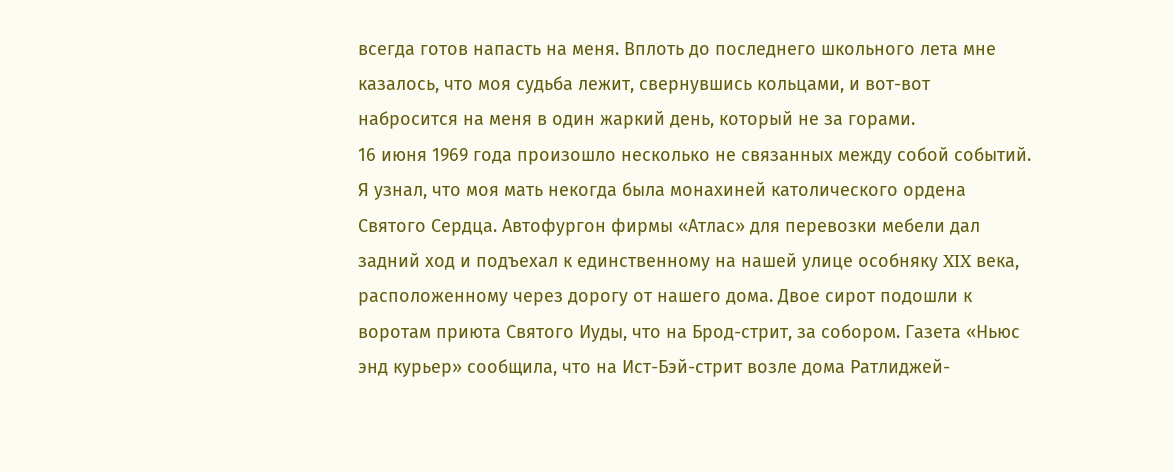всегда готов напасть на меня. Вплоть до последнего школьного лета мне казалось, что моя судьба лежит, свернувшись кольцами, и вот-вот набросится на меня в один жаркий день, который не за горами.
16 июня 1969 года произошло несколько не связанных между собой событий. Я узнал, что моя мать некогда была монахиней католического ордена Святого Сердца. Автофургон фирмы «Атлас» для перевозки мебели дал задний ход и подъехал к единственному на нашей улице особняку XIX века, расположенному через дорогу от нашего дома. Двое сирот подошли к воротам приюта Святого Иуды, что на Брод-стрит, за собором. Газета «Ньюс энд курьер» сообщила, что на Ист-Бэй-стрит возле дома Ратлиджей-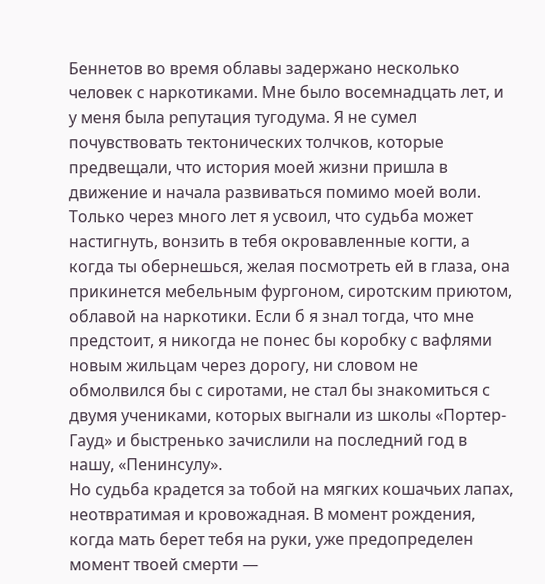Беннетов во время облавы задержано несколько человек с наркотиками. Мне было восемнадцать лет, и у меня была репутация тугодума. Я не сумел почувствовать тектонических толчков, которые предвещали, что история моей жизни пришла в движение и начала развиваться помимо моей воли. Только через много лет я усвоил, что судьба может настигнуть, вонзить в тебя окровавленные когти, а когда ты обернешься, желая посмотреть ей в глаза, она прикинется мебельным фургоном, сиротским приютом, облавой на наркотики. Если б я знал тогда, что мне предстоит, я никогда не понес бы коробку с вафлями новым жильцам через дорогу, ни словом не обмолвился бы с сиротами, не стал бы знакомиться с двумя учениками, которых выгнали из школы «Портер-Гауд» и быстренько зачислили на последний год в нашу, «Пенинсулу».
Но судьба крадется за тобой на мягких кошачьих лапах, неотвратимая и кровожадная. В момент рождения, когда мать берет тебя на руки, уже предопределен момент твоей смерти —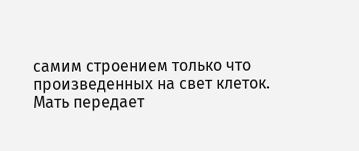самим строением только что произведенных на свет клеток. Мать передает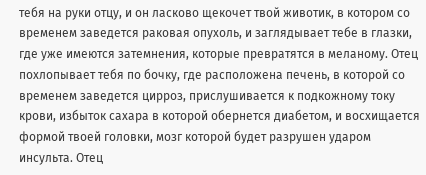тебя на руки отцу, и он ласково щекочет твой животик, в котором со временем заведется раковая опухоль, и заглядывает тебе в глазки, где уже имеются затемнения, которые превратятся в меланому. Отец похлопывает тебя по бочку, где расположена печень, в которой со временем заведется цирроз, прислушивается к подкожному току крови, избыток сахара в которой обернется диабетом, и восхищается формой твоей головки, мозг которой будет разрушен ударом инсульта. Отец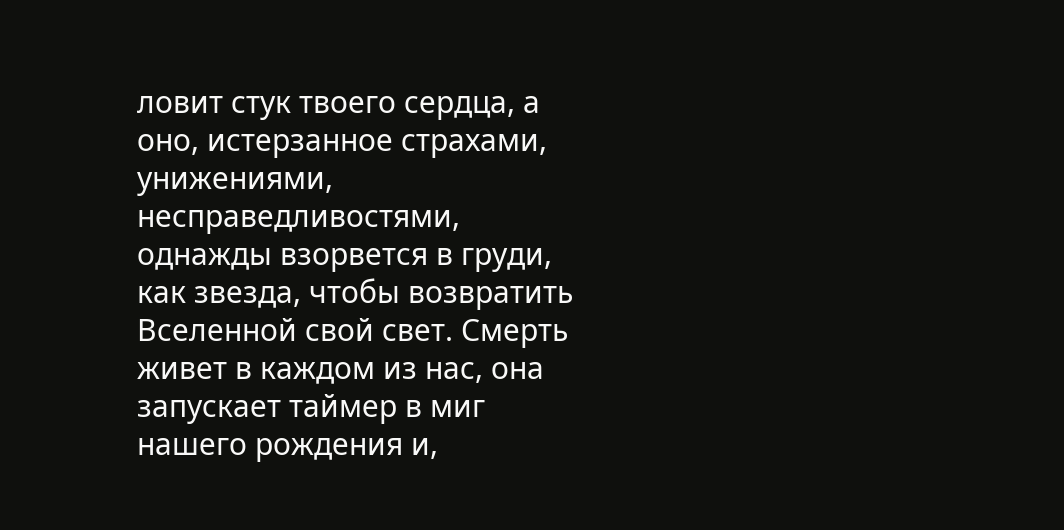ловит стук твоего сердца, а оно, истерзанное страхами, унижениями, несправедливостями, однажды взорвется в груди, как звезда, чтобы возвратить Вселенной свой свет. Смерть живет в каждом из нас, она запускает таймер в миг нашего рождения и,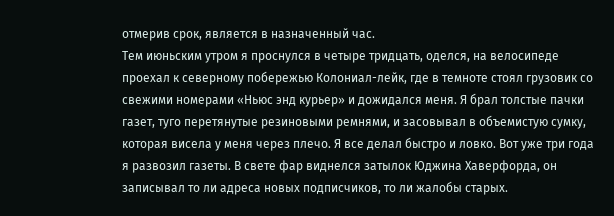отмерив срок, является в назначенный час.
Тем июньским утром я проснулся в четыре тридцать, оделся, на велосипеде проехал к северному побережью Колониал-лейк, где в темноте стоял грузовик со свежими номерами «Ньюс энд курьер» и дожидался меня. Я брал толстые пачки газет, туго перетянутые резиновыми ремнями, и засовывал в объемистую сумку, которая висела у меня через плечо. Я все делал быстро и ловко. Вот уже три года я развозил газеты. В свете фар виднелся затылок Юджина Хаверфорда, он записывал то ли адреса новых подписчиков, то ли жалобы старых.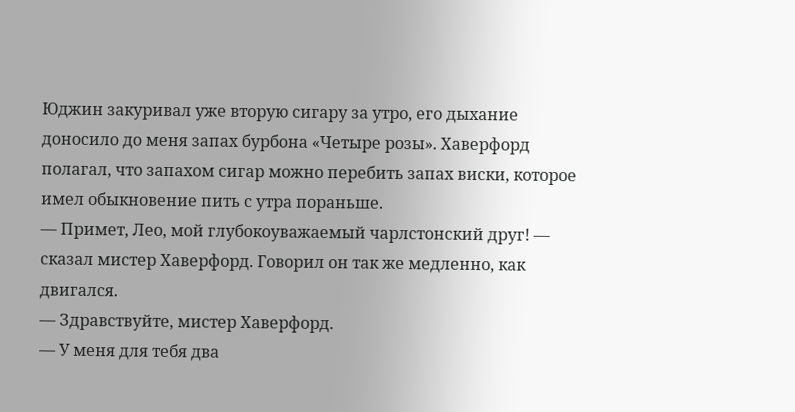Юджин закуривал уже вторую сигару за утро, его дыхание доносило до меня запах бурбона «Четыре розы». Хаверфорд полагал, что запахом сигар можно перебить запах виски, которое имел обыкновение пить с утра пораньше.
— Примет, Лео, мой глубокоуважаемый чарлстонский друг! — сказал мистер Хаверфорд. Говорил он так же медленно, как двигался.
— Здравствуйте, мистер Хаверфорд.
— У меня для тебя два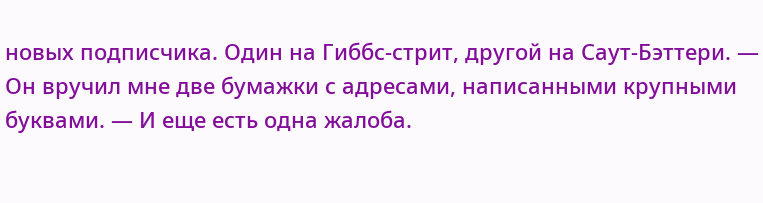новых подписчика. Один на Гиббс-стрит, другой на Саут-Бэттери. — Он вручил мне две бумажки с адресами, написанными крупными буквами. — И еще есть одна жалоба.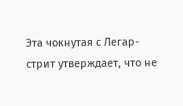Эта чокнутая с Легар-стрит утверждает, что не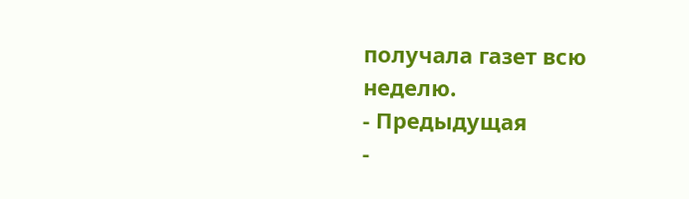получала газет всю неделю.
- Предыдущая
-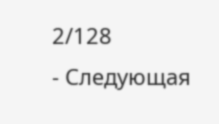2/128
- Следующая